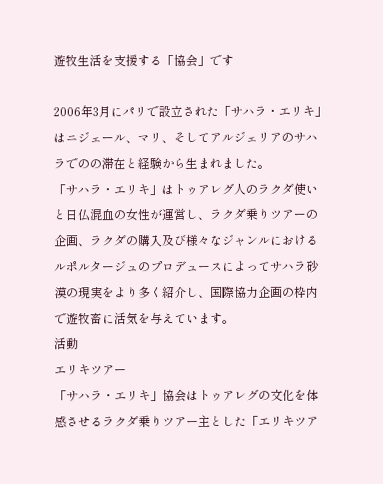遊牧生活を支援する「協会」です

2006年3月にパリで設立された「サハラ・エリキ」はニジェール、マリ、そしてアルジェリアのサハラでのの滞在と経験から生まれました。
「サハラ・エリキ」はトゥアレグ人のラクダ使いと日仏混血の女性が運営し、ラクダ乗りツアーの企画、ラクダの購入及び様々なジャンルにおけるルポルタージュのプロデュースによってサハラ砂漠の現実をより多く紹介し、国際協力企画の枠内で遊牧畜に活気を与えています。
活動
エリキツアー
「サハラ・エリキ」協会はトゥアレグの文化を体感させるラクダ乗りツアー主とした「エリキツア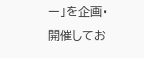ー」を企画・開催してお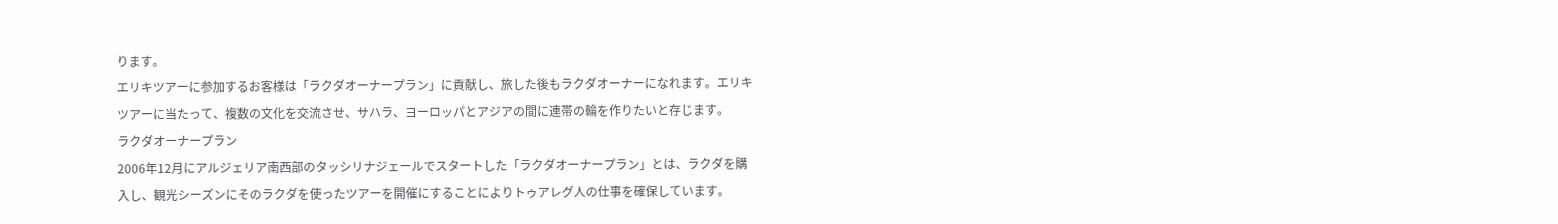ります。
エリキツアーに参加するお客様は「ラクダオーナープラン」に貢献し、旅した後もラクダオーナーになれます。エリキツアーに当たって、複数の文化を交流させ、サハラ、ヨーロッパとアジアの間に連帯の輪を作りたいと存じます。
ラクダオーナープラン
2006年12月にアルジェリア南西部のタッシリナジェールでスタートした「ラクダオーナープラン」とは、ラクダを購入し、観光シーズンにそのラクダを使ったツアーを開催にすることによりトゥアレグ人の仕事を確保しています。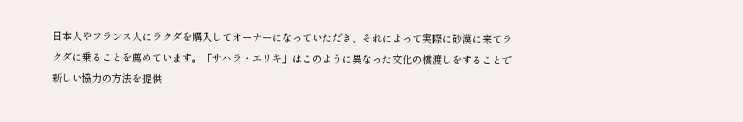日本人やフランス人にラクダを購入してオーナーになっていただき、それによって実際に砂漠に来てラクダに乗ることを薦めています。「サハラ・エリキ」はこのように異なった文化の橋渡しをすることで新しい協力の方法を提供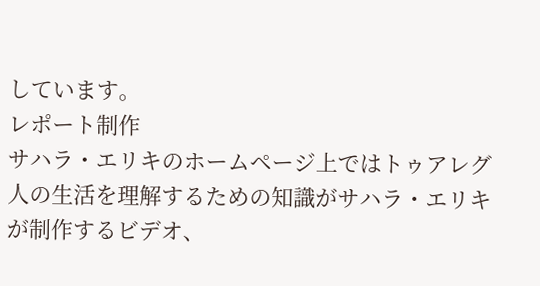しています。
レポート制作
サハラ・エリキのホームページ上ではトゥアレグ人の生活を理解するための知識がサハラ・エリキが制作するビデオ、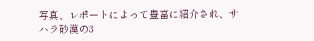写真、レポートによって豊富に紹介され、サハラ砂漠の3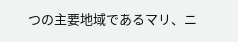つの主要地域であるマリ、ニ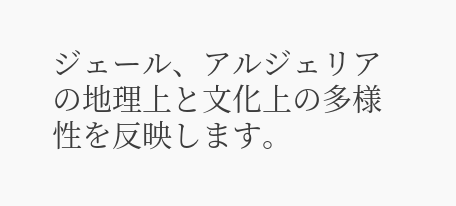ジェール、アルジェリアの地理上と文化上の多様性を反映します。